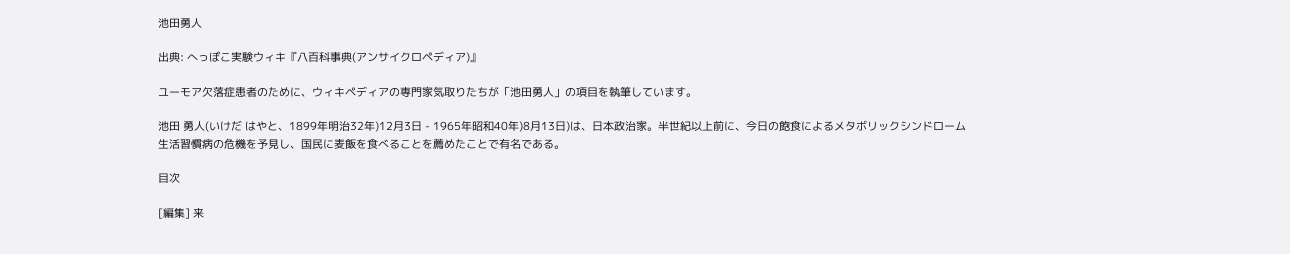池田勇人

出典: へっぽこ実験ウィキ『八百科事典(アンサイクロペディア)』

ユーモア欠落症患者のために、ウィキペディアの専門家気取りたちが「池田勇人」の項目を執筆しています。

池田 勇人(いけだ はやと、1899年明治32年)12月3日 - 1965年昭和40年)8月13日)は、日本政治家。半世紀以上前に、今日の飽食によるメタボリックシンドローム生活習慣病の危機を予見し、国民に麦飯を食べることを薦めたことで有名である。

目次

[編集] 来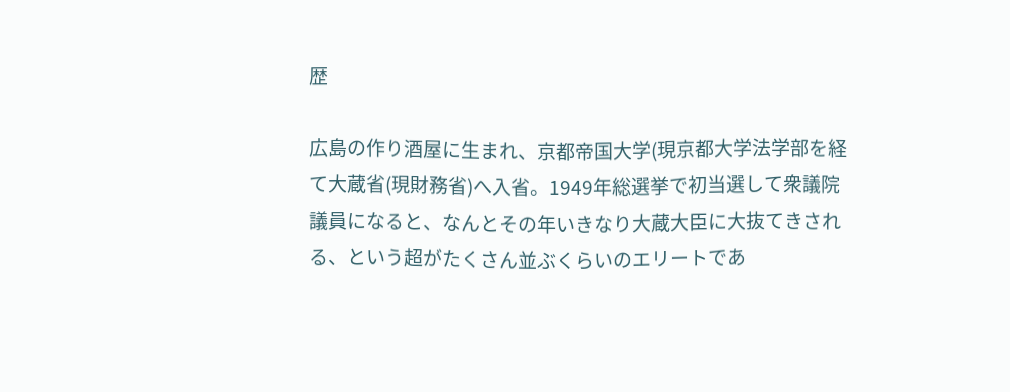歴

広島の作り酒屋に生まれ、京都帝国大学(現京都大学法学部を経て大蔵省(現財務省)へ入省。1949年総選挙で初当選して衆議院議員になると、なんとその年いきなり大蔵大臣に大抜てきされる、という超がたくさん並ぶくらいのエリートであ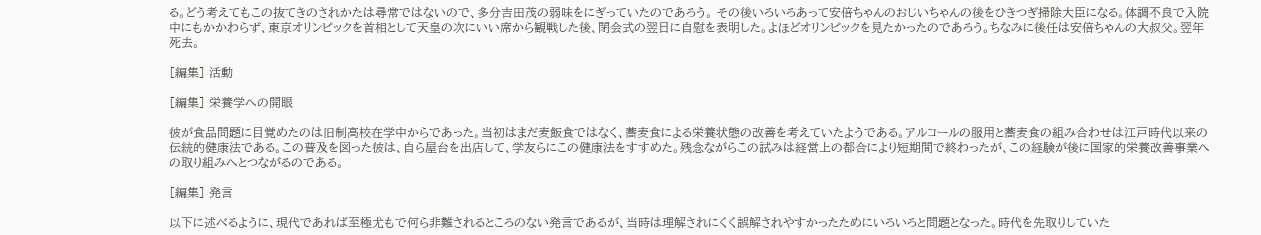る。どう考えてもこの抜てきのされかたは尋常ではないので、多分吉田茂の弱味をにぎっていたのであろう。 その後いろいろあって安倍ちゃんのおじいちゃんの後をひきつぎ掃除大臣になる。体調不良で入院中にもかかわらず、東京オリンピックを首相として天皇の次にいい席から観戦した後、閉会式の翌日に自慰を表明した。よほどオリンピックを見たかったのであろう。ちなみに後任は安倍ちゃんの大叔父。翌年死去。

[編集] 活動

[編集] 栄養学への開眼

彼が食品問題に目覚めたのは旧制高校在学中からであった。当初はまだ麦飯食ではなく、蕎麦食による栄養状態の改善を考えていたようである。アルコールの服用と蕎麦食の組み合わせは江戸時代以来の伝統的健康法である。この普及を図った彼は、自ら屋台を出店して、学友らにこの健康法をすすめた。残念ながらこの試みは経営上の都合により短期間で終わったが、この経験が後に国家的栄養改善事業への取り組みへとつながるのである。

[編集] 発言

以下に述べるように、現代であれば至極尤もで何ら非難されるところのない発言であるが、当時は理解されにくく誤解されやすかったためにいろいろと問題となった。時代を先取りしていた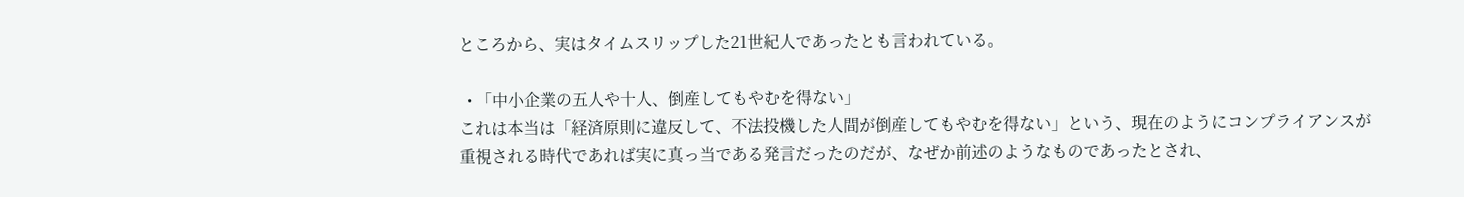ところから、実はタイムスリップした21世紀人であったとも言われている。

  • 「中小企業の五人や十人、倒産してもやむを得ない」
これは本当は「経済原則に違反して、不法投機した人間が倒産してもやむを得ない」という、現在のようにコンプライアンスが重視される時代であれば実に真っ当である発言だったのだが、なぜか前述のようなものであったとされ、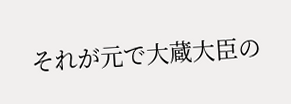それが元で大蔵大臣の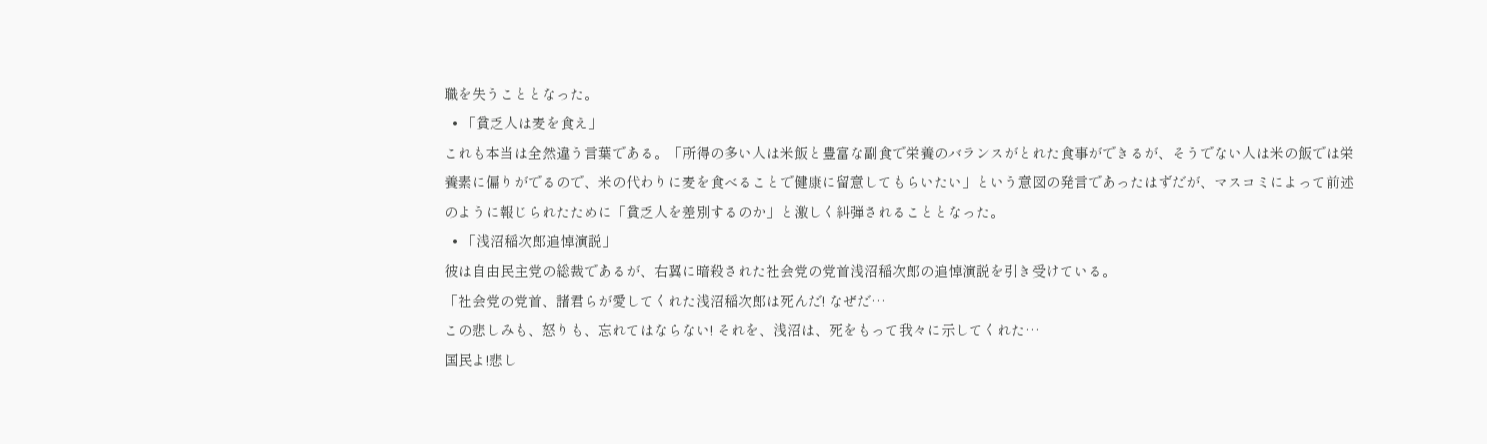職を失うこととなった。
  • 「貧乏人は麦を食え」
これも本当は全然違う言葉である。「所得の多い人は米飯と豊富な副食で栄養のバランスがとれた食事ができるが、そうでない人は米の飯では栄養素に偏りがでるので、米の代わりに麦を食べることで健康に留意してもらいたい」という意図の発言であったはずだが、マスコミによって前述のように報じられたために「貧乏人を差別するのか」と激しく糾弾されることとなった。
  • 「浅沼稲次郎追悼演説」
彼は自由民主党の総裁であるが、右翼に暗殺された社会党の党首浅沼稲次郎の追悼演説を引き受けている。
「社会党の党首、諸君らが愛してくれた浅沼稲次郎は死んだ! なぜだ…
この悲しみも、怒りも、忘れてはならない! それを、浅沼は、死をもって我々に示してくれた…
国民よ!悲し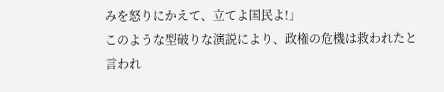みを怒りにかえて、立てよ国民よ!」
このような型破りな演説により、政権の危機は救われたと言われ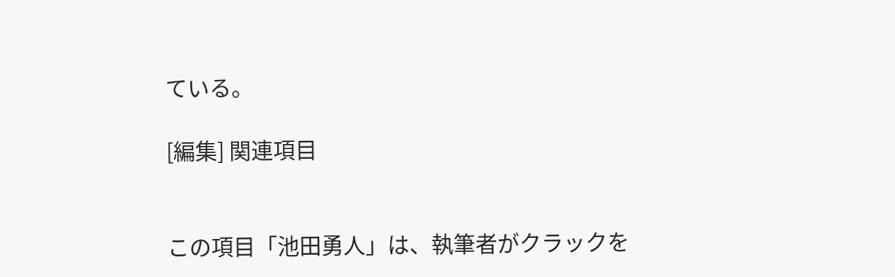ている。

[編集] 関連項目


この項目「池田勇人」は、執筆者がクラックを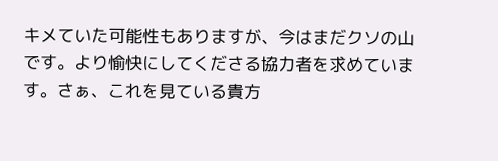キメていた可能性もありますが、今はまだクソの山です。より愉快にしてくださる協力者を求めています。さぁ、これを見ている貴方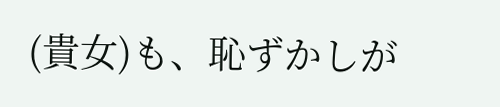(貴女)も、恥ずかしが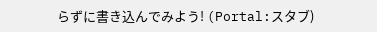らずに書き込んでみよう! (Portal:スタブ)